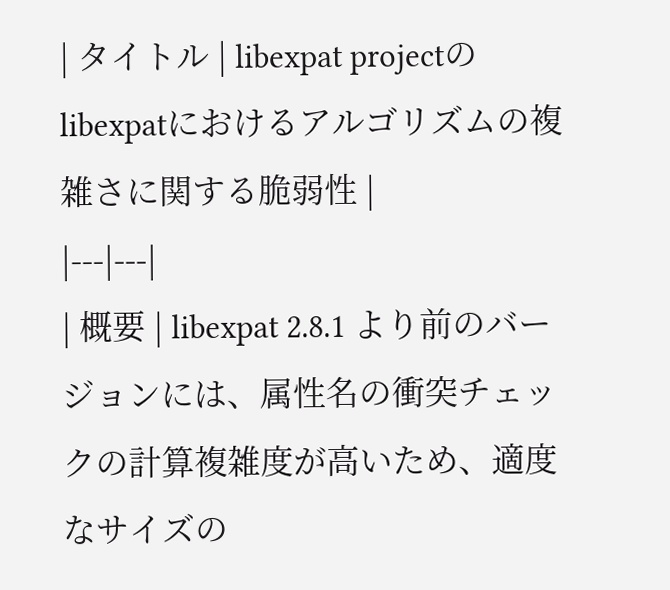| タイトル | libexpat projectのlibexpatにおけるアルゴリズムの複雑さに関する脆弱性 |
|---|---|
| 概要 | libexpat 2.8.1 より前のバージョンには、属性名の衝突チェックの計算複雑度が高いため、適度なサイズの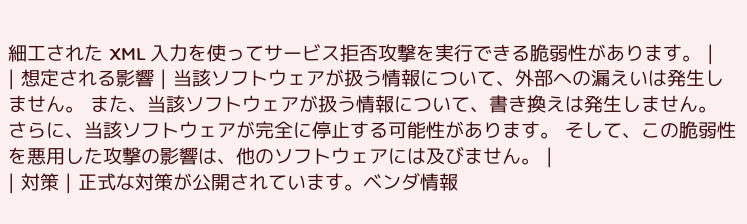細工された XML 入力を使ってサービス拒否攻撃を実行できる脆弱性があります。 |
| 想定される影響 | 当該ソフトウェアが扱う情報について、外部への漏えいは発生しません。 また、当該ソフトウェアが扱う情報について、書き換えは発生しません。 さらに、当該ソフトウェアが完全に停止する可能性があります。 そして、この脆弱性を悪用した攻撃の影響は、他のソフトウェアには及びません。 |
| 対策 | 正式な対策が公開されています。ベンダ情報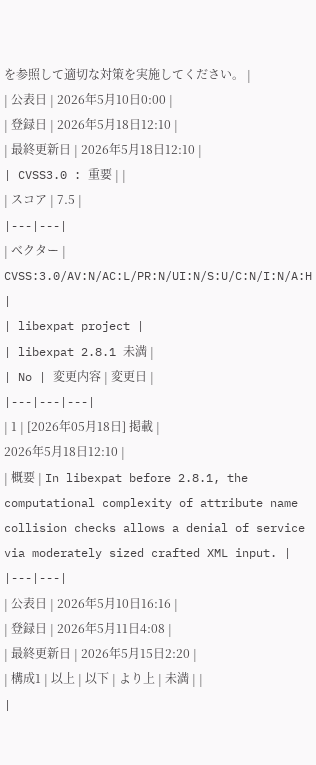を参照して適切な対策を実施してください。 |
| 公表日 | 2026年5月10日0:00 |
| 登録日 | 2026年5月18日12:10 |
| 最終更新日 | 2026年5月18日12:10 |
| CVSS3.0 : 重要 | |
| スコア | 7.5 |
|---|---|
| ベクター | CVSS:3.0/AV:N/AC:L/PR:N/UI:N/S:U/C:N/I:N/A:H |
| libexpat project |
| libexpat 2.8.1 未満 |
| No | 変更内容 | 変更日 |
|---|---|---|
| 1 | [2026年05月18日] 掲載 |
2026年5月18日12:10 |
| 概要 | In libexpat before 2.8.1, the computational complexity of attribute name collision checks allows a denial of service via moderately sized crafted XML input. |
|---|---|
| 公表日 | 2026年5月10日16:16 |
| 登録日 | 2026年5月11日4:08 |
| 最終更新日 | 2026年5月15日2:20 |
| 構成1 | 以上 | 以下 | より上 | 未満 | |
|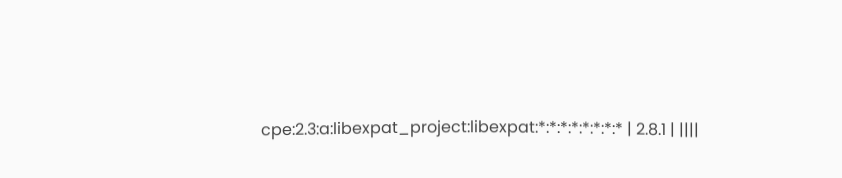cpe:2.3:a:libexpat_project:libexpat:*:*:*:*:*:*:*:* | 2.8.1 | ||||